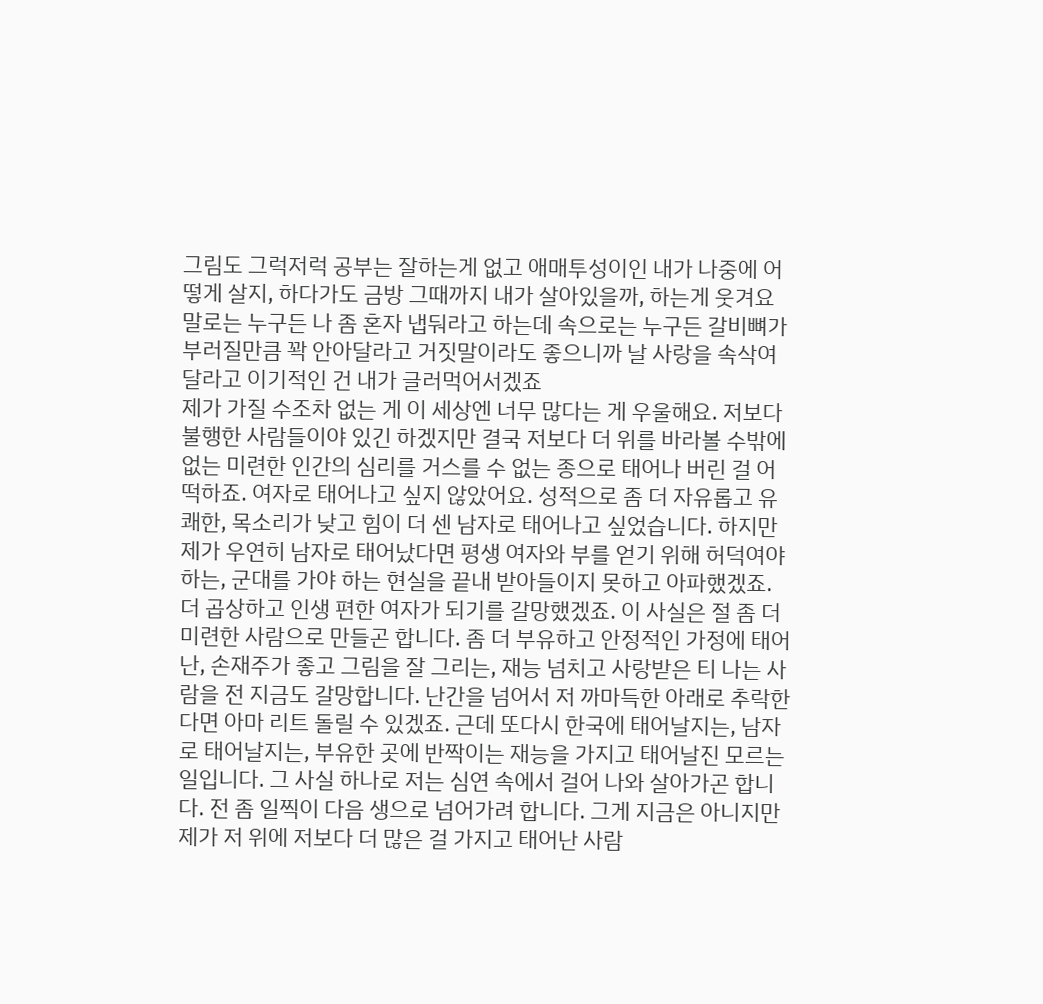그림도 그럭저럭 공부는 잘하는게 없고 애매투성이인 내가 나중에 어떻게 살지, 하다가도 금방 그때까지 내가 살아있을까, 하는게 웃겨요 말로는 누구든 나 좀 혼자 냅둬라고 하는데 속으로는 누구든 갈비뼈가 부러질만큼 꽉 안아달라고 거짓말이라도 좋으니까 날 사랑을 속삭여달라고 이기적인 건 내가 글러먹어서겠죠
제가 가질 수조차 없는 게 이 세상엔 너무 많다는 게 우울해요. 저보다 불행한 사람들이야 있긴 하겠지만 결국 저보다 더 위를 바라볼 수밖에 없는 미련한 인간의 심리를 거스를 수 없는 종으로 태어나 버린 걸 어떡하죠. 여자로 태어나고 싶지 않았어요. 성적으로 좀 더 자유롭고 유쾌한, 목소리가 낮고 힘이 더 센 남자로 태어나고 싶었습니다. 하지만 제가 우연히 남자로 태어났다면 평생 여자와 부를 얻기 위해 허덕여야 하는, 군대를 가야 하는 현실을 끝내 받아들이지 못하고 아파했겠죠. 더 곱상하고 인생 편한 여자가 되기를 갈망했겠죠. 이 사실은 절 좀 더 미련한 사람으로 만들곤 합니다. 좀 더 부유하고 안정적인 가정에 태어난, 손재주가 좋고 그림을 잘 그리는, 재능 넘치고 사랑받은 티 나는 사람을 전 지금도 갈망합니다. 난간을 넘어서 저 까마득한 아래로 추락한다면 아마 리트 돌릴 수 있겠죠. 근데 또다시 한국에 태어날지는, 남자로 태어날지는, 부유한 곳에 반짝이는 재능을 가지고 태어날진 모르는 일입니다. 그 사실 하나로 저는 심연 속에서 걸어 나와 살아가곤 합니다. 전 좀 일찍이 다음 생으로 넘어가려 합니다. 그게 지금은 아니지만 제가 저 위에 저보다 더 많은 걸 가지고 태어난 사람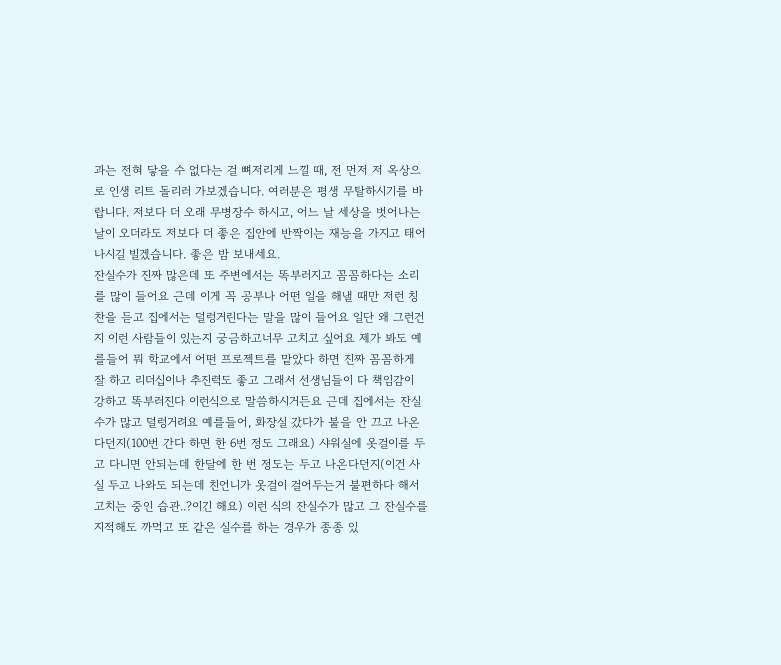과는 전혀 닿을 수 없다는 걸 뼈저리게 느낄 때, 전 먼저 저 옥상으로 인생 리트 돌리러 가보겠습니다. 여러분은 평생 무탈하시기를 바랍니다. 저보다 더 오래 무병장수 하시고, 어느 날 세상을 벗어나는 날이 오더라도 저보다 더 좋은 집안에 반짝이는 재능을 가지고 태어나시길 빌겠습니다. 좋은 밤 보내세요.
잔실수가 진짜 많은데 또 주변에서는 똑부러지고 꼼꼼하다는 소리를 많이 들어요 근데 이게 꼭 공부나 어떤 일을 해낼 때만 저런 칭찬을 듣고 집에서는 덜렁거린다는 말을 많이 들어요 일단 왜 그런건지 이런 사람들이 있는지 궁금하고너무 고치고 싶어요 제가 봐도 예를들어 뭐 학교에서 어떤 프로젝트를 맡았다 하면 진짜 꼼꼼하게 잘 하고 리더십이나 추진력도 좋고 그래서 선생님들이 다 책임감이 강하고 똑부러진다 이런식으로 말씀하시거든요 근데 집에서는 잔실수가 많고 덜렁거려요 예를들어, 화장실 갔다가 불을 안 끄고 나온다던지(100번 간다 하면 한 6번 정도 그래요) 샤워실에 옷걸이를 두고 다니면 안되는데 한달에 한 번 정도는 두고 나온다던지(이건 사실 두고 나와도 되는데 친언니가 옷걸이 걸어두는거 불편하다 해서 고치는 중인 습관..?이긴 해요) 이런 식의 잔실수가 많고 그 잔실수를 지적해도 까먹고 또 같은 실수를 하는 경우가 종종 있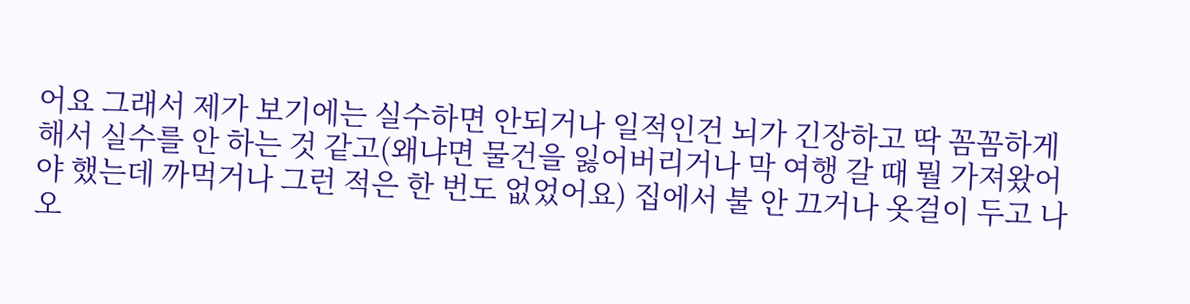어요 그래서 제가 보기에는 실수하면 안되거나 일적인건 뇌가 긴장하고 딱 꼼꼼하게 해서 실수를 안 하는 것 같고(왜냐면 물건을 잃어버리거나 막 여행 갈 때 뭘 가져왔어야 했는데 까먹거나 그런 적은 한 번도 없었어요) 집에서 불 안 끄거나 옷걸이 두고 나오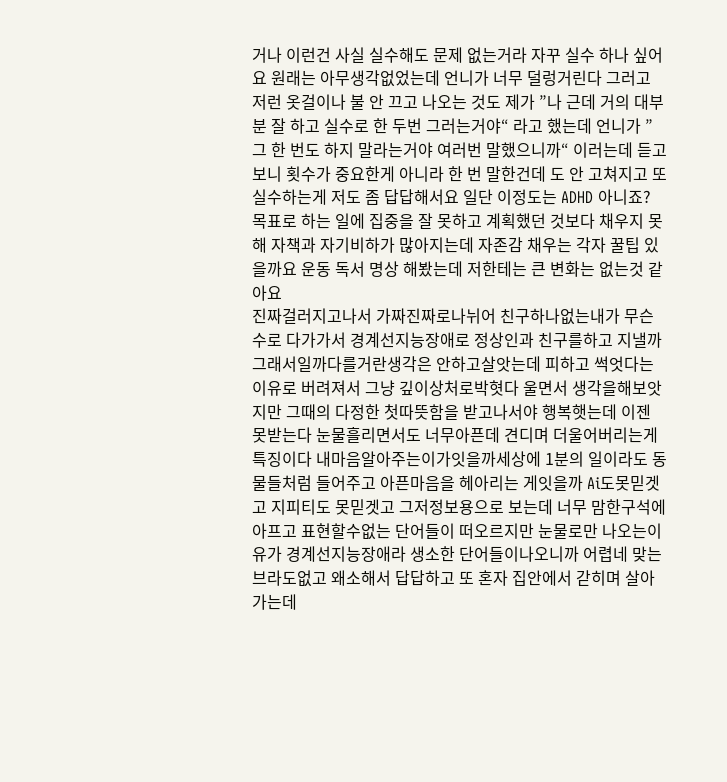거나 이런건 사실 실수해도 문제 없는거라 자꾸 실수 하나 싶어요 원래는 아무생각없었는데 언니가 너무 덜렁거린다 그러고 저런 옷걸이나 불 안 끄고 나오는 것도 제가 ”나 근데 거의 대부분 잘 하고 실수로 한 두번 그러는거야“ 라고 했는데 언니가 ”그 한 번도 하지 말라는거야 여러번 말했으니까“ 이러는데 듣고보니 횟수가 중요한게 아니라 한 번 말한건데 도 안 고쳐지고 또 실수하는게 저도 좀 답답해서요 일단 이정도는 ADHD 아니죠?
목표로 하는 일에 집중을 잘 못하고 계획했던 것보다 채우지 못해 자책과 자기비하가 많아지는데 자존감 채우는 각자 꿀팁 있을까요 운동 독서 명상 해봤는데 저한테는 큰 변화는 없는것 같아요
진짜걸러지고나서 가짜진짜로나뉘어 친구하나없는내가 무슨수로 다가가서 경계선지능장애로 정상인과 친구를하고 지낼까 그래서일까다를거란생각은 안하고살앗는데 피하고 썩엇다는이유로 버려져서 그냥 깊이상처로박혓다 울면서 생각을해보앗지만 그때의 다정한 첫따뜻함을 받고나서야 행복햇는데 이젠 못받는다 눈물흘리면서도 너무아픈데 견디며 더울어버리는게 특징이다 내마음알아주는이가잇을까세상에 1분의 일이라도 동물들처럼 들어주고 아픈마음을 헤아리는 게잇을까 Ai도못믿겟고 지피티도 못믿겟고 그저정보용으로 보는데 너무 맘한구석에 아프고 표현할수없는 단어들이 떠오르지만 눈물로만 나오는이유가 경계선지능장애라 생소한 단어들이나오니까 어렵네 맞는 브라도없고 왜소해서 답답하고 또 혼자 집안에서 갇히며 살아가는데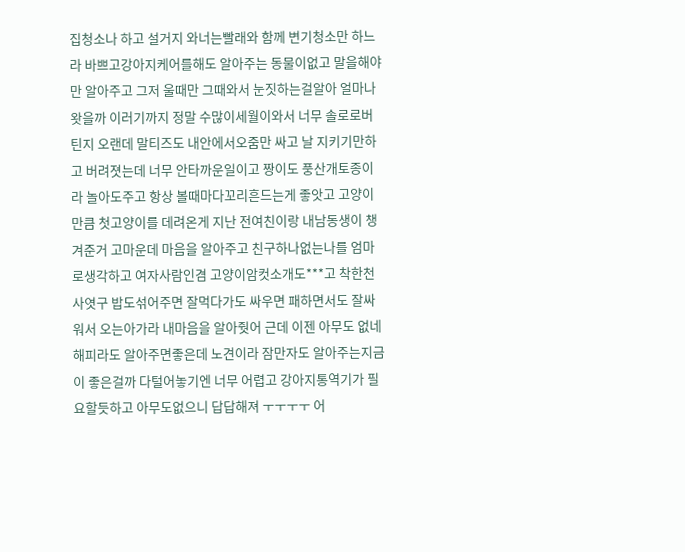집청소나 하고 설거지 와너는빨래와 함께 변기청소만 하느라 바쁘고강아지케어를해도 알아주는 동물이없고 말을해야만 알아주고 그저 울때만 그때와서 눈짓하는걸알아 얼마나 왓을까 이러기까지 정말 수많이세월이와서 너무 솔로로버틴지 오랜데 말티즈도 내안에서오줌만 싸고 날 지키기만하고 버려졋는데 너무 안타까운일이고 짱이도 풍산개토종이라 놀아도주고 항상 볼때마다꼬리흔드는게 좋앗고 고양이만큼 첫고양이를 데려온게 지난 전여친이랑 내남동생이 챙겨준거 고마운데 마음을 알아주고 친구하나없는나를 엄마로생각하고 여자사람인겸 고양이암컷소개도***고 착한천사엿구 밥도섞어주면 잘먹다가도 싸우면 패하면서도 잘싸워서 오는아가라 내마음을 알아줫어 근데 이젠 아무도 없네 해피라도 알아주면좋은데 노견이라 잠만자도 알아주는지금이 좋은걸까 다털어놓기엔 너무 어렵고 강아지통역기가 필요할듯하고 아무도없으니 답답해져 ㅜㅜㅜㅜ 어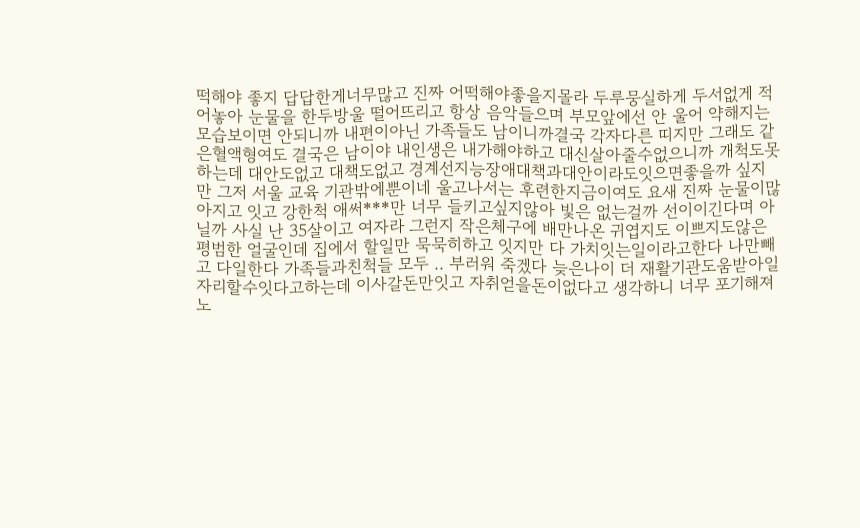떡해야 좋지 답답한게너무많고 진짜 어떡해야좋을지몰라 두루뭉실하게 두서없게 적어놓아 눈물을 한두방울 떨어뜨리고 항상 음악들으며 부모앞에선 안 울어 약해지는모습보이면 안되니까 내편이아닌 가족들도 남이니까결국 각자다른 띠지만 그래도 같은혈액형여도 결국은 남이야 내인생은 내가해야하고 대신살아줄수없으니까 개척도못하는데 대안도없고 대책도없고 경계선지능장애대책과대안이라도잇으면좋을까 싶지만 그저 서울 교육 기관밖에뿐이네 울고나서는 후련한지금이여도 요새 진짜 눈물이많아지고 잇고 강한척 애써***만 너무 들키고싶지않아 빛은 없는걸까 선이이긴다며 아닐까 사실 난 35살이고 여자라 그런지 작은체구에 배만나온 귀엽지도 이쁘지도않은 평범한 얼굴인데 집에서 할일만 묵묵히하고 잇지만 다 가치잇는일이라고한다 나만빼고 다일한다 가족들과친척들 모두 .. 부러워 죽겠다 늦은나이 더 재활기관도움받아일자리할수잇다고하는데 이사갈돈만잇고 자취얻을돈이없다고 생각하니 너무 포기해져 노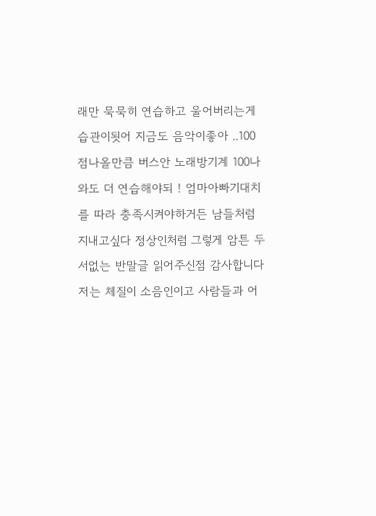래만 묵묵히 연습하고 울어버리는게 습관이됫어 지금도 음악이좋아 ..100점나올만큼 버스안 노래방기계 100나와도 더 연습해야되 ! 엄마아빠기대치를 따라 충족시켜야하거든 남들처럼 지내고싶다 정상인처럼 그렇게 암튼 두서없는 반말글 읽어주신점 감사합니다
저는 체질이 소음인이고 사람들과 어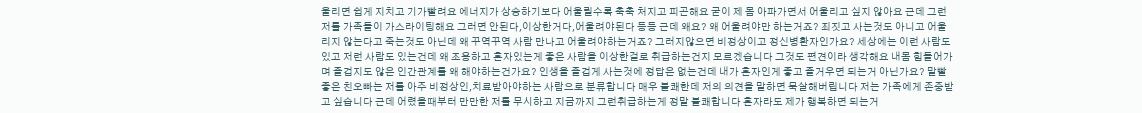울리면 쉽게 지치고 기가빨려요 에너지가 상승하기보다 어울릴수록 축축 처지고 피곤해요 굳이 제 몸 아파가면서 어울리고 싶지 않아요 근데 그런 저를 가족들이 가스라이팅해요 그러면 안된다,이상한거다,어울려야된다 등등 근데 왜요? 왜 어울려야만 하는거죠? 죄짓고 사는것도 아니고 어울리지 않는다고 죽는것도 아닌데 왜 꾸역꾸역 사람 만나고 어울려야하는거죠? 그러지않으면 비정상이고 정신병환자인가요? 세상에는 이런 사람도 있고 저런 사람도 있는건데 왜 조용하고 혼자있는게 좋은 사람을 이상한걸로 취급하는건지 모르겠습니다 그것도 편견이라 생각해요 내몸 힘들어가며 즐겁지도 않은 인간관계를 왜 해야하는건가요? 인생을 즐겁게 사는것에 정답은 없는건데 내가 혼자인게 좋고 즐거우면 되는거 아닌가요? 말빨좋은 친오빠는 저를 아주 비정상인,치료받아야하는 사람으로 분류합니다 매우 불쾌한데 저의 의견을 말하면 묵살해버립니다 저는 가족에게 존중받고 싶습니다 근데 어렸을때부터 만만한 저를 무시하고 지금까지 그런취급하는게 정말 불쾌합니다 혼자라도 제가 행복하면 되는거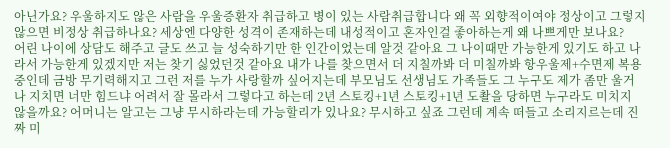아닌가요? 우울하지도 않은 사람을 우울증환자 취급하고 병이 있는 사람취급합니다 왜 꼭 외향적이여야 정상이고 그렇지않으면 비정상 취급하나요? 세상엔 다양한 성격이 존재하는데 내성적이고 혼자인걸 좋아하는게 왜 나쁘게만 보나요?
어린 나이에 상담도 해주고 글도 쓰고 늘 성숙하기만 한 인간이었는데 알것 같아요 그 나이때만 가능한게 있기도 하고 나라서 가능한게 있겠지만 저는 찾기 싫었던것 같아요 내가 나를 찾으면서 더 지칠까봐 더 미칠까봐 항우울제+수면제 복용중인데 금방 무기력해지고 그런 저를 누가 사랑할까 싶어지는데 부모님도 선생님도 가족들도 그 누구도 제가 좀만 울거나 지치면 너만 힘드냐 어려서 잘 몰라서 그렇다고 하는데 2년 스토킹+1년 스토킹+1년 도촬을 당하면 누구라도 미치지 않을까요? 어머니는 알고는 그냥 무시하라는데 가능할리가 있나요? 무시하고 싶죠 그런데 계속 떠들고 소리지르는데 진짜 미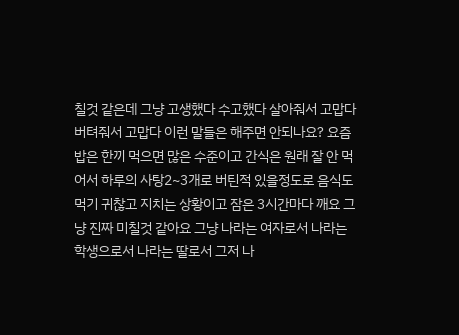칠것 같은데 그냥 고생했다 수고했다 살아줘서 고맙다 버텨줘서 고맙다 이런 말들은 해주면 안되나요? 요즘 밥은 한끼 먹으면 많은 수준이고 간식은 원래 잘 안 먹어서 하루의 사탕2~3개로 버틴적 있을정도로 음식도 먹기 귀찮고 지치는 상황이고 잠은 3시간마다 깨요 그냥 진짜 미칠것 같아요 그냥 나라는 여자로서 나라는 학생으로서 나라는 딸로서 그저 나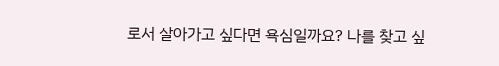로서 살아가고 싶다면 욕심일까요? 나를 찾고 싶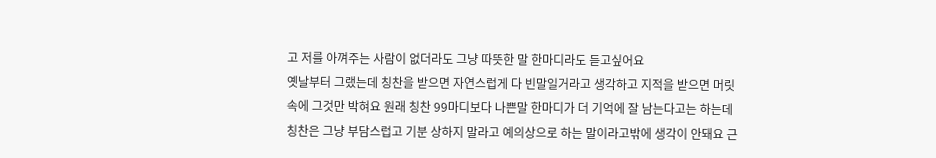고 저를 아껴주는 사람이 없더라도 그냥 따뜻한 말 한마디라도 듣고싶어요
옛날부터 그랬는데 칭찬을 받으면 자연스럽게 다 빈말일거라고 생각하고 지적을 받으면 머릿속에 그것만 박혀요 원래 칭찬 99마디보다 나쁜말 한마디가 더 기억에 잘 남는다고는 하는데 칭찬은 그냥 부담스럽고 기분 상하지 말라고 예의상으로 하는 말이라고밖에 생각이 안돼요 근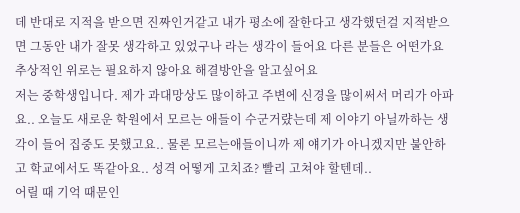데 반대로 지적을 받으면 진짜인거같고 내가 평소에 잘한다고 생각했던걸 지적받으면 그동안 내가 잘못 생각하고 있었구나 라는 생각이 들어요 다른 분들은 어떤가요 추상적인 위로는 필요하지 않아요 해결방안을 알고싶어요
저는 중학생입니다. 제가 과대망상도 많이하고 주변에 신경을 많이써서 머리가 아파요.. 오늘도 새로운 학원에서 모르는 애들이 수군거럈는데 제 이야기 아닐까하는 생각이 들어 집중도 못했고요.. 물론 모르는애들이니까 제 얘기가 아니겠지만 불안하고 학교에서도 똑같아요.. 성격 어떻게 고치죠? 빨리 고쳐야 할텐데..
어릴 때 기억 때문인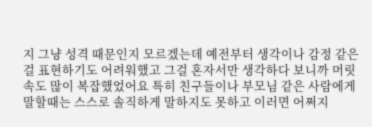지 그냥 성격 때문인지 모르겠는데 예전부터 생각이나 감정 같은 걸 표현하기도 어려워했고 그걸 혼자서만 생각하다 보니까 머릿속도 많이 복잡했었어요 특히 친구들이나 부모님 같은 사람에게 말할때는 스스로 솔직하게 말하지도 못하고 이러면 어쩌지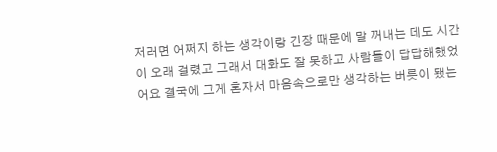저러면 어쩌지 하는 생각이랑 긴장 때문에 말 꺼내는 데도 시간이 오래 걸렸고 그래서 대화도 잘 못하고 사람들이 답답해했었어요 결국에 그게 혼자서 마음속으로만 생각하는 버릇이 됐는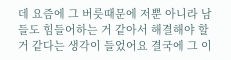데 요즘에 그 버릇때문에 저뿐 아니라 남들도 힘들어하는 거 같아서 해결해야 할 거 같다는 생각이 들었어요 결국에 그 이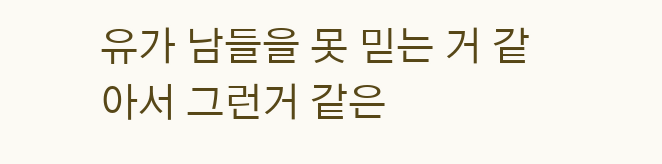유가 남들을 못 믿는 거 같아서 그런거 같은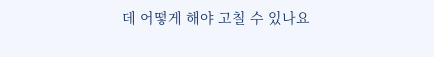데 어떻게 해야 고칠 수 있나요